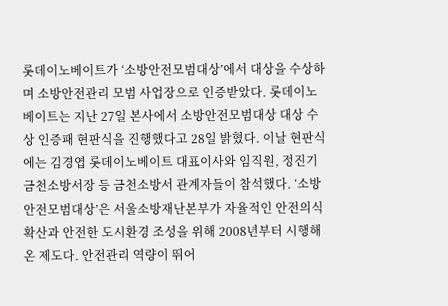롯데이노베이트가 ‘소방안전모범대상’에서 대상을 수상하며 소방안전관리 모범 사업장으로 인증받았다. 롯데이노베이트는 지난 27일 본사에서 소방안전모범대상 대상 수상 인증패 현판식을 진행했다고 28일 밝혔다. 이날 현판식에는 김경엽 롯데이노베이트 대표이사와 임직원, 정진기 금천소방서장 등 금천소방서 관계자들이 참석했다. ‘소방안전모범대상’은 서울소방재난본부가 자율적인 안전의식 확산과 안전한 도시환경 조성을 위해 2008년부터 시행해온 제도다. 안전관리 역량이 뛰어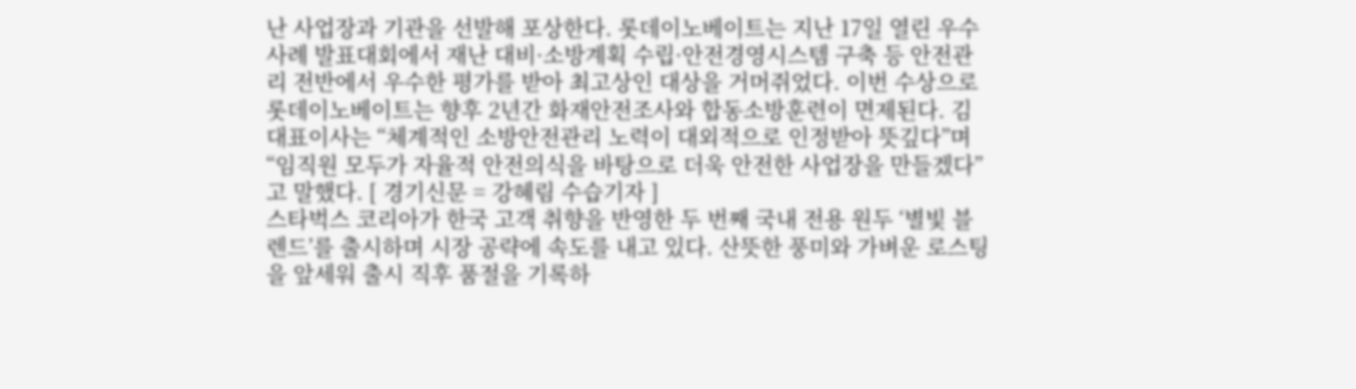난 사업장과 기관을 선발해 포상한다. 롯데이노베이트는 지난 17일 열린 우수사례 발표대회에서 재난 대비·소방계획 수립·안전경영시스템 구축 등 안전관리 전반에서 우수한 평가를 받아 최고상인 대상을 거머쥐었다. 이번 수상으로 롯데이노베이트는 향후 2년간 화재안전조사와 합동소방훈련이 면제된다. 김 대표이사는 “체계적인 소방안전관리 노력이 대외적으로 인정받아 뜻깊다”며 “임직원 모두가 자율적 안전의식을 바탕으로 더욱 안전한 사업장을 만들겠다”고 말했다. [ 경기신문 = 강혜림 수습기자 ]
스타벅스 코리아가 한국 고객 취향을 반영한 두 번째 국내 전용 원두 ‘별빛 블렌드’를 출시하며 시장 공략에 속도를 내고 있다. 산뜻한 풍미와 가벼운 로스팅을 앞세워 출시 직후 품절을 기록하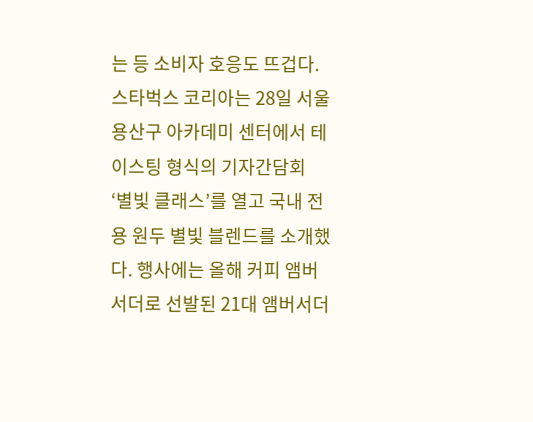는 등 소비자 호응도 뜨겁다. 스타벅스 코리아는 28일 서울 용산구 아카데미 센터에서 테이스팅 형식의 기자간담회 ‘별빛 클래스’를 열고 국내 전용 원두 별빛 블렌드를 소개했다. 행사에는 올해 커피 앰버서더로 선발된 21대 앰버서더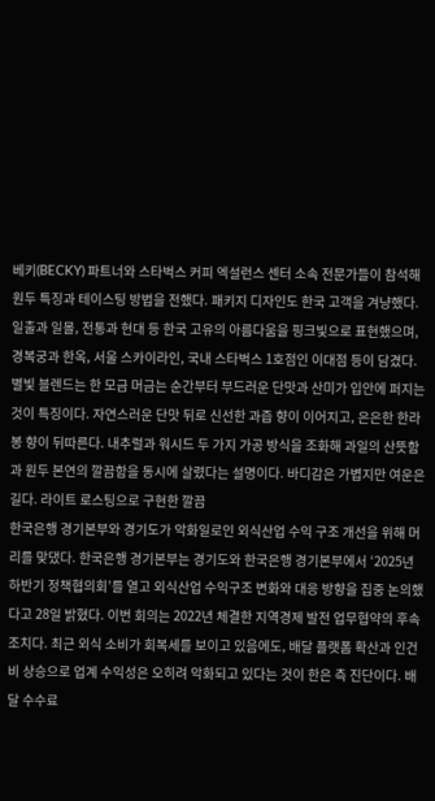베키(BECKY) 파트너와 스타벅스 커피 엑설런스 센터 소속 전문가들이 참석해 원두 특징과 테이스팅 방법을 전했다. 패키지 디자인도 한국 고객을 겨냥했다. 일출과 일몰, 전통과 현대 등 한국 고유의 아름다움을 핑크빛으로 표현했으며, 경복궁과 한옥, 서울 스카이라인, 국내 스타벅스 1호점인 이대점 등이 담겼다. 별빛 블렌드는 한 모금 머금는 순간부터 부드러운 단맛과 산미가 입안에 퍼지는 것이 특징이다. 자연스러운 단맛 뒤로 신선한 과즙 향이 이어지고, 은은한 한라봉 향이 뒤따른다. 내추럴과 워시드 두 가지 가공 방식을 조화해 과일의 산뜻함과 원두 본연의 깔끔함을 동시에 살렸다는 설명이다. 바디감은 가볍지만 여운은 길다. 라이트 로스팅으로 구현한 깔끔
한국은행 경기본부와 경기도가 악화일로인 외식산업 수익 구조 개선을 위해 머리를 맞댔다. 한국은행 경기본부는 경기도와 한국은행 경기본부에서 ‘2025년 하반기 정책협의회’를 열고 외식산업 수익구조 변화와 대응 방향을 집중 논의했다고 28일 밝혔다. 이번 회의는 2022년 체결한 지역경제 발전 업무협약의 후속 조치다. 최근 외식 소비가 회복세를 보이고 있음에도, 배달 플랫폼 확산과 인건비 상승으로 업계 수익성은 오히려 악화되고 있다는 것이 한은 측 진단이다. 배달 수수료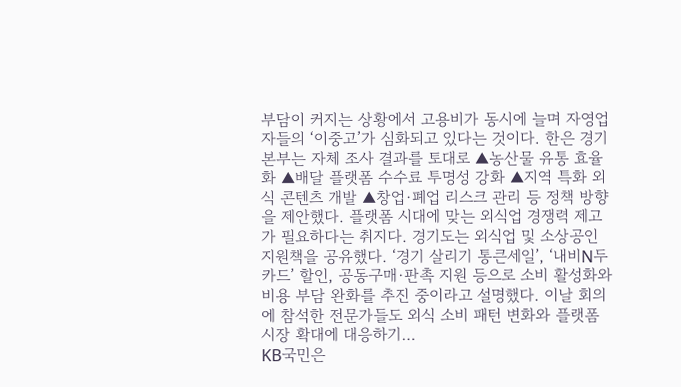부담이 커지는 상황에서 고용비가 동시에 늘며 자영업자들의 ‘이중고’가 심화되고 있다는 것이다. 한은 경기본부는 자체 조사 결과를 토대로 ▲농산물 유통 효율화 ▲배달 플랫폼 수수료 투명성 강화 ▲지역 특화 외식 콘텐츠 개발 ▲창업·폐업 리스크 관리 등 정책 방향을 제안했다. 플랫폼 시대에 맞는 외식업 경쟁력 제고가 필요하다는 취지다. 경기도는 외식업 및 소상공인 지원책을 공유했다. ‘경기 살리기 통큰세일’, ‘내비N두 카드’ 할인, 공동구매·판촉 지원 등으로 소비 활성화와 비용 부담 완화를 추진 중이라고 설명했다. 이날 회의에 참석한 전문가들도 외식 소비 패턴 변화와 플랫폼 시장 확대에 대응하기…
KB국민은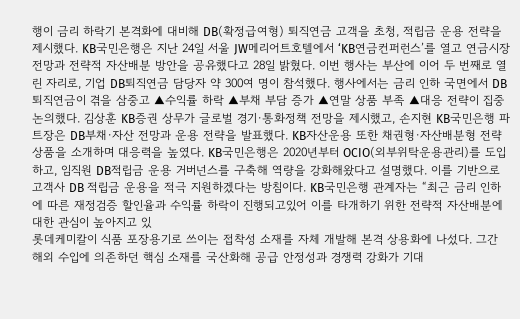행이 금리 하락기 본격화에 대비해 DB(확정급여형) 퇴직연금 고객을 초청, 적립금 운용 전략을 제시했다. KB국민은행은 지난 24일 서울 JW메리어트호텔에서 ‘KB연금컨퍼런스’를 열고 연금시장 전망과 전략적 자산배분 방안을 공유했다고 28일 밝혔다. 이번 행사는 부산에 이어 두 번째로 열린 자리로, 기업 DB퇴직연금 담당자 약 300여 명이 참석했다. 행사에서는 금리 인하 국면에서 DB퇴직연금이 겪을 삼중고 ▲수익률 하락 ▲부채 부담 증가 ▲연말 상품 부족 ▲대응 전략이 집중 논의했다. 김상훈 KB증권 상무가 글로벌 경기·통화정책 전망을 제시했고, 손지현 KB국민은행 파트장은 DB부채·자산 전망과 운용 전략을 발표했다. KB자산운용 또한 채권형·자산배분형 전략 상품을 소개하며 대응력을 높였다. KB국민은행은 2020년부터 OCIO(외부위탁운용관리)를 도입하고, 임직원 DB적립금 운용 거버넌스를 구축해 역량을 강화해왔다고 설명했다. 이를 기반으로 고객사 DB 적립금 운용을 적극 지원하겠다는 방침이다. KB국민은행 관계자는 “최근 금리 인하에 따른 재정검증 할인율과 수익률 하락이 진행되고있어 이를 타개하기 위한 전략적 자산배분에 대한 관심이 높아지고 있
롯데케미칼이 식품 포장용기로 쓰이는 접착성 소재를 자체 개발해 본격 상용화에 나섰다. 그간 해외 수입에 의존하던 핵심 소재를 국산화해 공급 안정성과 경쟁력 강화가 기대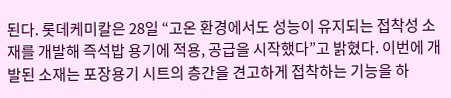된다. 롯데케미칼은 28일 “고온 환경에서도 성능이 유지되는 접착성 소재를 개발해 즉석밥 용기에 적용, 공급을 시작했다”고 밝혔다. 이번에 개발된 소재는 포장용기 시트의 층간을 견고하게 접착하는 기능을 하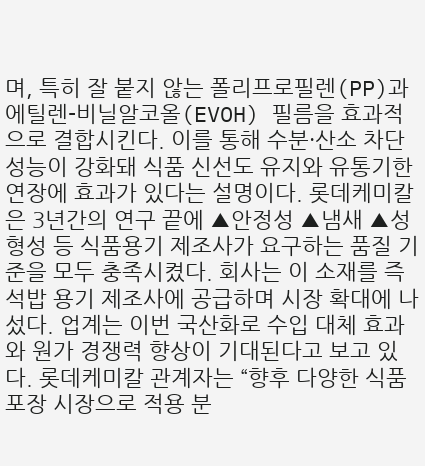며, 특히 잘 붙지 않는 폴리프로필렌(PP)과 에틸렌-비닐알코올(EVOH) 필름을 효과적으로 결합시킨다. 이를 통해 수분·산소 차단 성능이 강화돼 식품 신선도 유지와 유통기한 연장에 효과가 있다는 설명이다. 롯데케미칼은 3년간의 연구 끝에 ▲안정성 ▲냄새 ▲성형성 등 식품용기 제조사가 요구하는 품질 기준을 모두 충족시켰다. 회사는 이 소재를 즉석밥 용기 제조사에 공급하며 시장 확대에 나섰다. 업계는 이번 국산화로 수입 대체 효과와 원가 경쟁력 향상이 기대된다고 보고 있다. 롯데케미칼 관계자는 “향후 다양한 식품 포장 시장으로 적용 분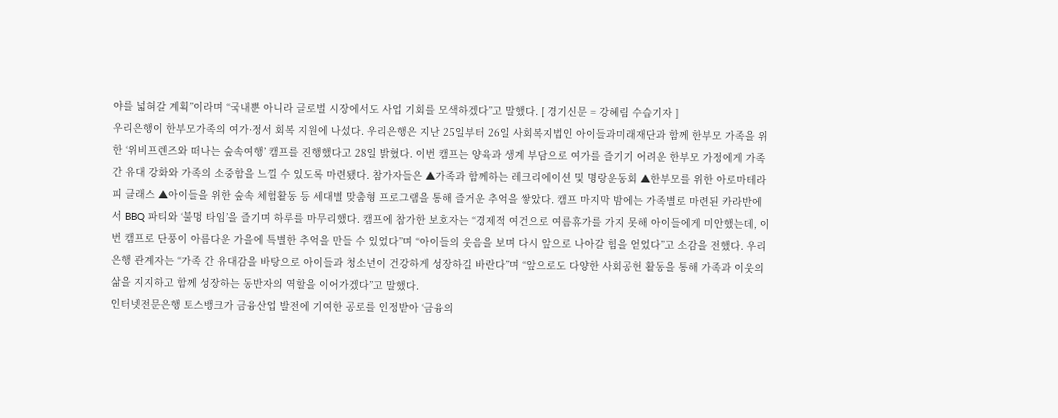야를 넓혀갈 계획”이라며 “국내뿐 아니라 글로벌 시장에서도 사업 기회를 모색하겠다”고 말했다. [ 경기신문 = 강혜림 수습기자 ]
우리은행이 한부모가족의 여가·정서 회복 지원에 나섰다. 우리은행은 지난 25일부터 26일 사회복지법인 아이들과미래재단과 함께 한부모 가족을 위한 ‘위비프렌즈와 떠나는 숲속여행’ 캠프를 진행했다고 28일 밝혔다. 이번 캠프는 양육과 생계 부담으로 여가를 즐기기 어려운 한부모 가정에게 가족 간 유대 강화와 가족의 소중함을 느낄 수 있도록 마련됐다. 참가자들은 ▲가족과 함께하는 레크리에이션 및 명랑운동회 ▲한부모를 위한 아로마테라피 클래스 ▲아이들을 위한 숲속 체험활동 등 세대별 맞춤형 프로그램을 통해 즐거운 추억을 쌓았다. 캠프 마지막 밤에는 가족별로 마련된 카라반에서 BBQ 파티와 ‘불멍 타임’을 즐기며 하루를 마무리했다. 캠프에 참가한 보호자는 “경제적 여건으로 여름휴가를 가지 못해 아이들에게 미안했는데, 이번 캠프로 단풍이 아름다운 가을에 특별한 추억을 만들 수 있었다”며 “아이들의 웃음을 보며 다시 앞으로 나아갈 힘을 얻었다”고 소감을 전했다. 우리은행 관계자는 “가족 간 유대감을 바탕으로 아이들과 청소년이 건강하게 성장하길 바란다”며 “앞으로도 다양한 사회공헌 활동을 통해 가족과 이웃의 삶을 지지하고 함께 성장하는 동반자의 역할을 이어가겠다”고 말했다.
인터넷전문은행 토스뱅크가 금융산업 발전에 기여한 공로를 인정받아 ‘금융의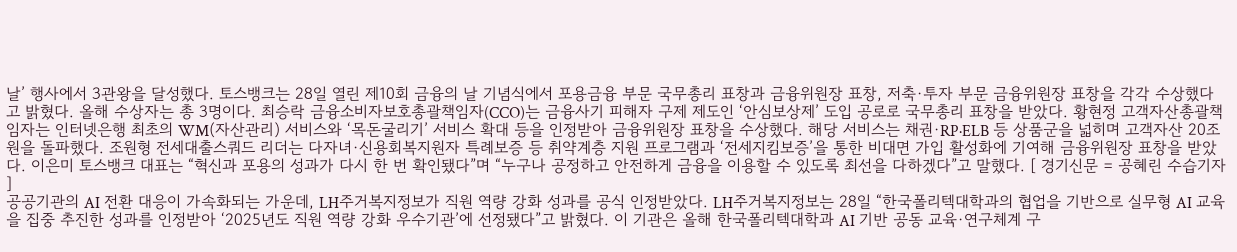날’ 행사에서 3관왕을 달성했다. 토스뱅크는 28일 열린 제10회 금융의 날 기념식에서 포용금융 부문 국무총리 표창과 금융위원장 표창, 저축·투자 부문 금융위원장 표창을 각각 수상했다고 밝혔다. 올해 수상자는 총 3명이다. 최승락 금융소비자보호총괄책임자(CCO)는 금융사기 피해자 구제 제도인 ‘안심보상제’ 도입 공로로 국무총리 표창을 받았다. 황현정 고객자산총괄책임자는 인터넷은행 최초의 WM(자산관리) 서비스와 ‘목돈굴리기’ 서비스 확대 등을 인정받아 금융위원장 표창을 수상했다. 해당 서비스는 채권·RP·ELB 등 상품군을 넓히며 고객자산 20조 원을 돌파했다. 조원형 전세대출스쿼드 리더는 다자녀·신용회복지원자 특례보증 등 취약계층 지원 프로그램과 ‘전세지킴보증’을 통한 비대면 가입 활성화에 기여해 금융위원장 표창을 받았다. 이은미 토스뱅크 대표는 “혁신과 포용의 성과가 다시 한 번 확인됐다”며 “누구나 공정하고 안전하게 금융을 이용할 수 있도록 최선을 다하겠다”고 말했다. [ 경기신문 = 공혜린 수습기자 ]
공공기관의 AI 전환 대응이 가속화되는 가운데, LH주거복지정보가 직원 역량 강화 성과를 공식 인정받았다. LH주거복지정보는 28일 “한국폴리텍대학과의 협업을 기반으로 실무형 AI 교육을 집중 추진한 성과를 인정받아 ‘2025년도 직원 역량 강화 우수기관’에 선정됐다”고 밝혔다. 이 기관은 올해 한국폴리텍대학과 AI 기반 공동 교육·연구체계 구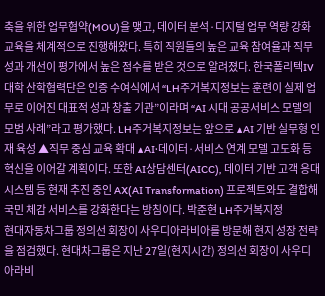축을 위한 업무협약(MOU)을 맺고, 데이터 분석·디지털 업무 역량 강화 교육을 체계적으로 진행해왔다. 특히 직원들의 높은 교육 참여율과 직무 성과 개선이 평가에서 높은 점수를 받은 것으로 알려졌다. 한국폴리텍IV대학 산학협력단은 인증 수여식에서 “LH주거복지정보는 훈련이 실제 업무로 이어진 대표적 성과 창출 기관”이라며 “AI 시대 공공서비스 모델의 모범 사례”라고 평가했다. LH주거복지정보는 앞으로 ▲AI 기반 실무형 인재 육성 ▲직무 중심 교육 확대 ▲AI·데이터·서비스 연계 모델 고도화 등 혁신을 이어갈 계획이다. 또한 AI상담센터(AICC), 데이터 기반 고객 응대 시스템 등 현재 추진 중인 AX(AI Transformation) 프로젝트와도 결합해 국민 체감 서비스를 강화한다는 방침이다. 박준현 LH주거복지정
현대자동차그룹 정의선 회장이 사우디아라비아를 방문해 현지 성장 전략을 점검했다. 현대차그룹은 지난 27일(현지시간) 정의선 회장이 사우디아라비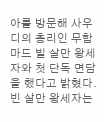아를 방문해 사우디의 총리인 무함마드 빌 살만 왕세자와 첫 단독 면담을 했다고 밝혔다. 빈 살만 왕세자는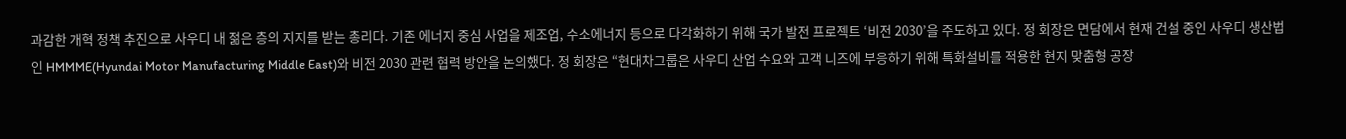과감한 개혁 정책 추진으로 사우디 내 젊은 층의 지지를 받는 총리다. 기존 에너지 중심 사업을 제조업, 수소에너지 등으로 다각화하기 위해 국가 발전 프로젝트 ‘비전 2030’을 주도하고 있다. 정 회장은 면담에서 현재 건설 중인 사우디 생산법인 HMMME(Hyundai Motor Manufacturing Middle East)와 비전 2030 관련 협력 방안을 논의했다. 정 회장은 “현대차그룹은 사우디 산업 수요와 고객 니즈에 부응하기 위해 특화설비를 적용한 현지 맞춤형 공장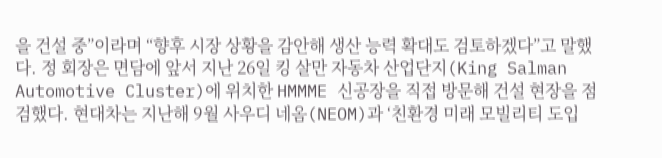을 건설 중”이라며 “향후 시장 상황을 감안해 생산 능력 확대도 검토하겠다”고 말했다. 정 회장은 면담에 앞서 지난 26일 킹 살만 자동차 산업단지(King Salman Automotive Cluster)에 위치한 HMMME 신공장을 직접 방문해 건설 현장을 점검했다. 현대차는 지난해 9월 사우디 네옴(NEOM)과 ‘친환경 미래 모빌리티 도입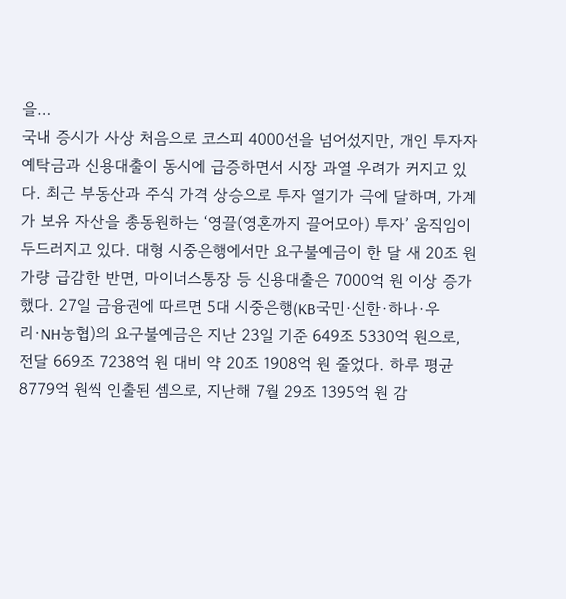을…
국내 증시가 사상 처음으로 코스피 4000선을 넘어섰지만, 개인 투자자 예탁금과 신용대출이 동시에 급증하면서 시장 과열 우려가 커지고 있다. 최근 부동산과 주식 가격 상승으로 투자 열기가 극에 달하며, 가계가 보유 자산을 총동원하는 ‘영끌(영혼까지 끌어모아) 투자’ 움직임이 두드러지고 있다. 대형 시중은행에서만 요구불예금이 한 달 새 20조 원가량 급감한 반면, 마이너스통장 등 신용대출은 7000억 원 이상 증가했다. 27일 금융권에 따르면 5대 시중은행(KB국민·신한·하나·우리·NH농협)의 요구불예금은 지난 23일 기준 649조 5330억 원으로, 전달 669조 7238억 원 대비 약 20조 1908억 원 줄었다. 하루 평균 8779억 원씩 인출된 셈으로, 지난해 7월 29조 1395억 원 감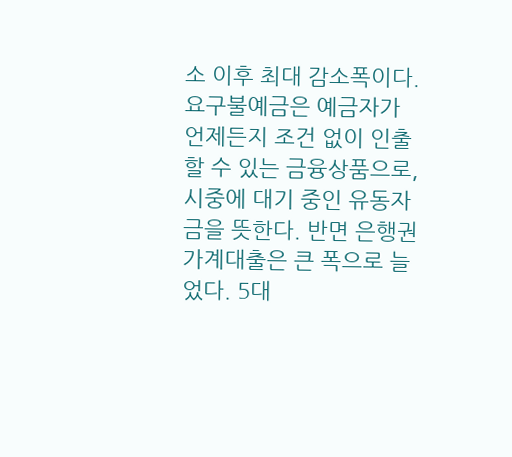소 이후 최대 감소폭이다. 요구불예금은 예금자가 언제든지 조건 없이 인출할 수 있는 금융상품으로, 시중에 대기 중인 유동자금을 뜻한다. 반면 은행권 가계대출은 큰 폭으로 늘었다. 5대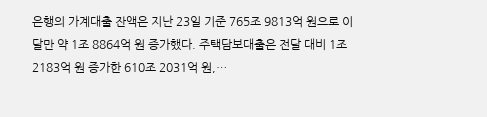은행의 가계대출 잔액은 지난 23일 기준 765조 9813억 원으로 이달만 약 1조 8864억 원 증가했다. 주택담보대출은 전달 대비 1조 2183억 원 증가한 610조 2031억 원,…